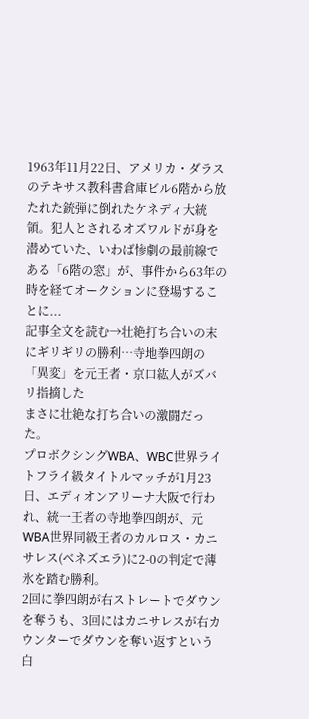1963年11月22日、アメリカ・ダラスのテキサス教科書倉庫ビル6階から放たれた銃弾に倒れたケネディ大統領。犯人とされるオズワルドが身を潜めていた、いわば惨劇の最前線である「6階の窓」が、事件から63年の時を経てオークションに登場することに...
記事全文を読む→壮絶打ち合いの末にギリギリの勝利…寺地拳四朗の「異変」を元王者・京口紘人がズバリ指摘した
まさに壮絶な打ち合いの激闘だった。
プロボクシングWBA、WBC世界ライトフライ級タイトルマッチが1月23日、エディオンアリーナ大阪で行われ、統一王者の寺地拳四朗が、元WBA世界同級王者のカルロス・カニサレス(ベネズエラ)に2-0の判定で薄氷を踏む勝利。
2回に拳四朗が右ストレートでダウンを奪うも、3回にはカニサレスが右カウンターでダウンを奪い返すという白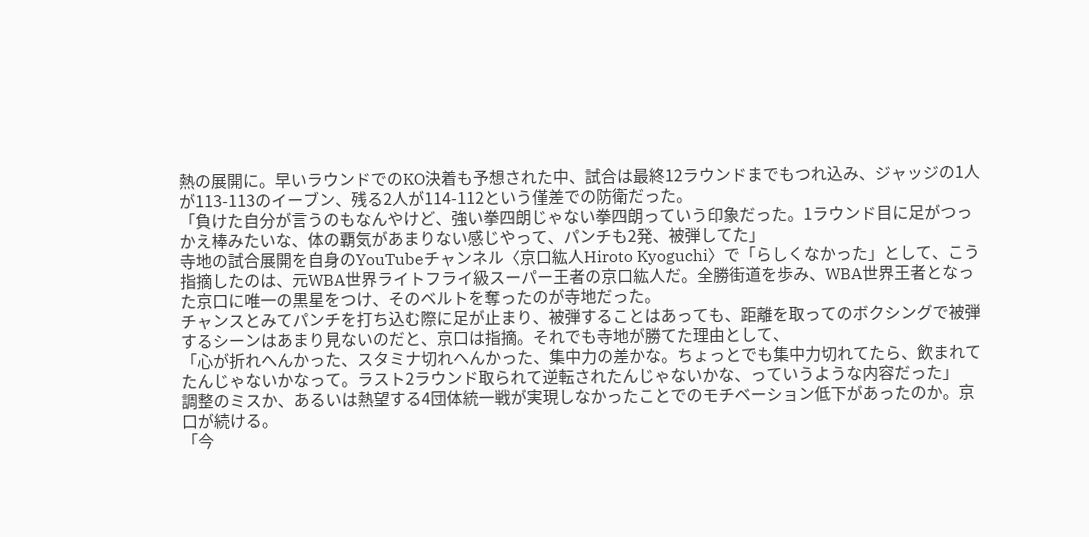熱の展開に。早いラウンドでのKO決着も予想された中、試合は最終12ラウンドまでもつれ込み、ジャッジの1人が113-113のイーブン、残る2人が114-112という僅差での防衛だった。
「負けた自分が言うのもなんやけど、強い拳四朗じゃない拳四朗っていう印象だった。1ラウンド目に足がつっかえ棒みたいな、体の覇気があまりない感じやって、パンチも2発、被弾してた」
寺地の試合展開を自身のYouTubeチャンネル〈京口紘人Hiroto Kyoguchi〉で「らしくなかった」として、こう指摘したのは、元WBA世界ライトフライ級スーパー王者の京口紘人だ。全勝街道を歩み、WBA世界王者となった京口に唯一の黒星をつけ、そのベルトを奪ったのが寺地だった。
チャンスとみてパンチを打ち込む際に足が止まり、被弾することはあっても、距離を取ってのボクシングで被弾するシーンはあまり見ないのだと、京口は指摘。それでも寺地が勝てた理由として、
「心が折れへんかった、スタミナ切れへんかった、集中力の差かな。ちょっとでも集中力切れてたら、飲まれてたんじゃないかなって。ラスト2ラウンド取られて逆転されたんじゃないかな、っていうような内容だった」
調整のミスか、あるいは熱望する4団体統一戦が実現しなかったことでのモチベーション低下があったのか。京口が続ける。
「今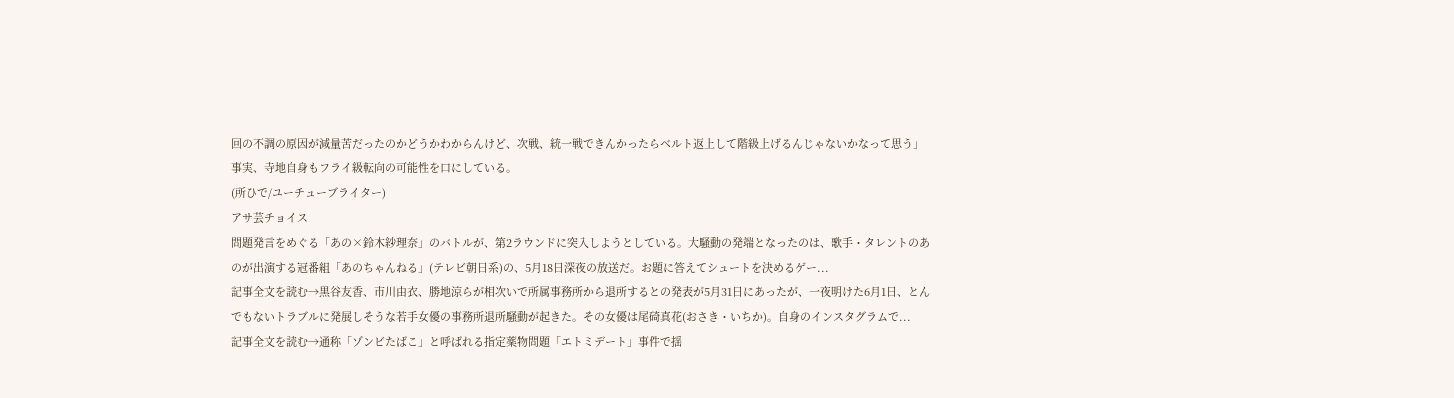回の不調の原因が減量苦だったのかどうかわからんけど、次戦、統一戦できんかったらベルト返上して階級上げるんじゃないかなって思う」
事実、寺地自身もフライ級転向の可能性を口にしている。
(所ひで/ユーチューブライター)
アサ芸チョイス
問題発言をめぐる「あの×鈴木紗理奈」のバトルが、第2ラウンドに突入しようとしている。大騒動の発端となったのは、歌手・タレントのあのが出演する冠番組「あのちゃんねる」(テレビ朝日系)の、5月18日深夜の放送だ。お題に答えてシュートを決めるゲー...
記事全文を読む→黒谷友香、市川由衣、勝地涼らが相次いで所属事務所から退所するとの発表が5月31日にあったが、一夜明けた6月1日、とんでもないトラブルに発展しそうな若手女優の事務所退所騒動が起きた。その女優は尾碕真花(おさき・いちか)。自身のインスタグラムで...
記事全文を読む→通称「ゾンビたばこ」と呼ばれる指定薬物問題「エトミデート」事件で揺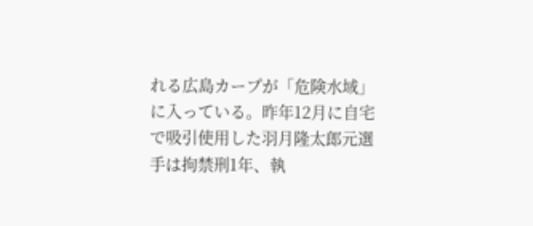れる広島カープが「危険水域」に入っている。昨年12月に自宅で吸引使用した羽月隆太郎元選手は拘禁刑1年、執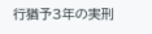行猶予3年の実刑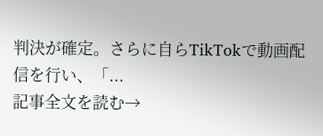判決が確定。さらに自らTikTokで動画配信を行い、「...
記事全文を読む→